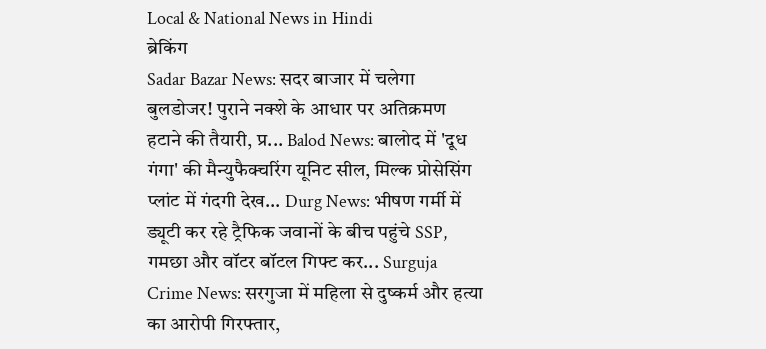Local & National News in Hindi
ब्रेकिंग
Sadar Bazar News: सदर बाजार में चलेगा बुलडोजर! पुराने नक्शे के आधार पर अतिक्रमण हटाने की तैयारी, प्र... Balod News: बालोद में 'दूध गंगा' की मैन्युफैक्चरिंग यूनिट सील, मिल्क प्रोसेसिंग प्लांट में गंदगी देख... Durg News: भीषण गर्मी में ड्यूटी कर रहे ट्रैफिक जवानों के बीच पहुंचे SSP, गमछा और वॉटर बॉटल गिफ्ट कर... Surguja Crime News: सरगुजा में महिला से दुष्कर्म और हत्या का आरोपी गिरफ्तार,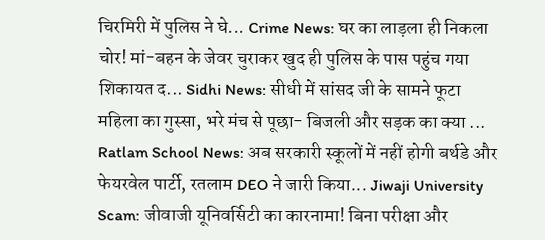चिरमिरी में पुलिस ने घे... Crime News: घर का लाड़ला ही निकला चोर! मां-बहन के जेवर चुराकर खुद ही पुलिस के पास पहुंच गया शिकायत द... Sidhi News: सीधी में सांसद जी के सामने फूटा महिला का गुस्सा, भरे मंच से पूछा- बिजली और सड़क का क्या ... Ratlam School News: अब सरकारी स्कूलों में नहीं होगी बर्थडे और फेयरवेल पार्टी, रतलाम DEO ने जारी किया... Jiwaji University Scam: जीवाजी यूनिवर्सिटी का कारनामा! बिना परीक्षा और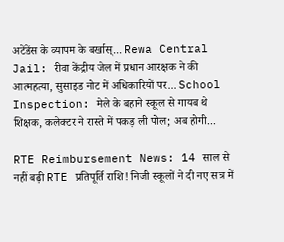अटेंडेंस के व्यापम के बर्खास्... Rewa Central Jail: रीवा केंद्रीय जेल में प्रधान आरक्षक ने की आत्महत्या, सुसाइड नोट में अधिकारियों पर... School Inspection: मेले के बहाने स्कूल से गायब थे शिक्षक, कलेक्टर ने रास्ते में पकड़ ली पोल; अब होगी...

RTE Reimbursement News: 14 साल से नहीं बढ़ी RTE प्रतिपूर्ति राशि! निजी स्कूलों ने दी नए सत्र में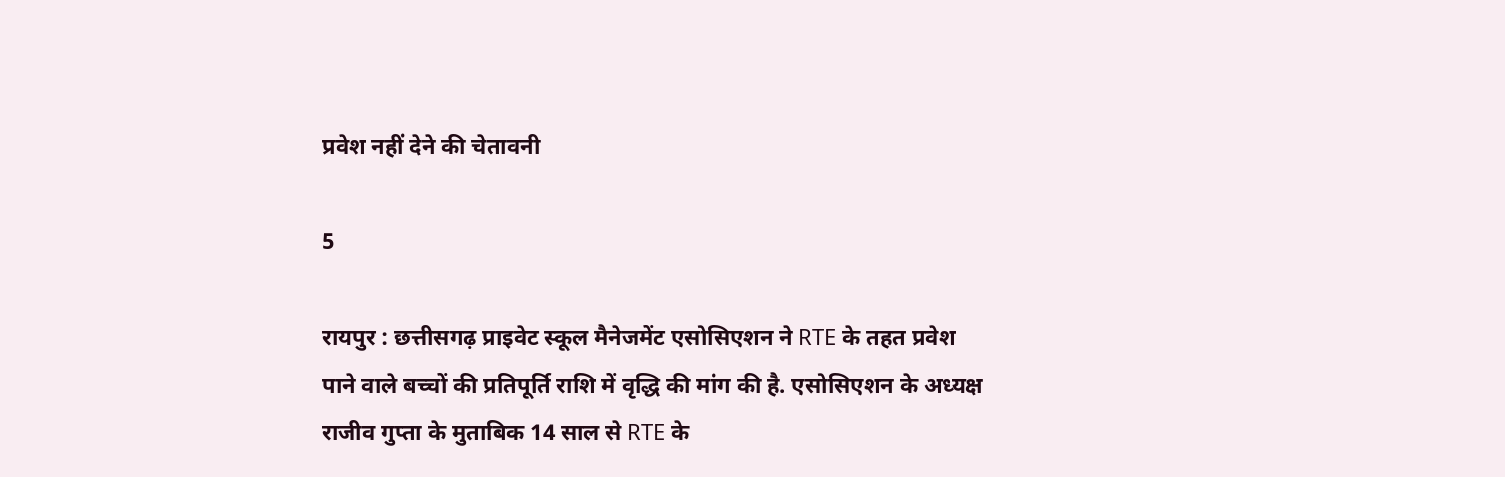प्रवेश नहीं देने की चेतावनी

5

रायपुर : छत्तीसगढ़ प्राइवेट स्कूल मैनेजमेंट एसोसिएशन ने RTE के तहत प्रवेश पाने वाले बच्चों की प्रतिपूर्ति राशि में वृद्धि की मांग की है. एसोसिएशन के अध्यक्ष राजीव गुप्ता के मुताबिक 14 साल से RTE के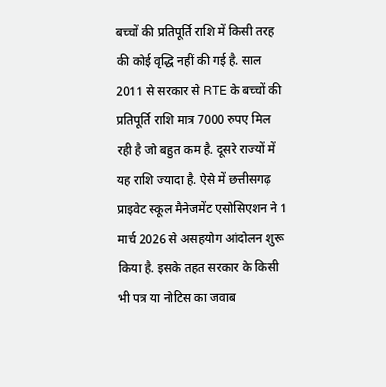बच्चों की प्रतिपूर्ति राशि में किसी तरह की कोई वृद्धि नहीं की गई है. साल 2011 से सरकार से RTE के बच्चों की प्रतिपूर्ति राशि मात्र 7000 रुपए मिल रही है जो बहुत कम है. दूसरे राज्यों में यह राशि ज्यादा है. ऐसे में छत्तीसगढ़ प्राइवेट स्कूल मैनेजमेंट एसोसिएशन ने 1 मार्च 2026 से असहयोग आंदोलन शुरू किया है. इसके तहत सरकार के किसी भी पत्र या नोटिस का जवाब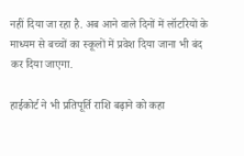नहीं दिया जा रहा है. अब आने वाले दिनों में लॉटरियों के माध्यम से बच्चों का स्कूलों में प्रवेश दिया जाना भी बंद कर दिया जाएगा.

हाईकोर्ट ने भी प्रतिपूर्ति राशि बढ़ाने को कहा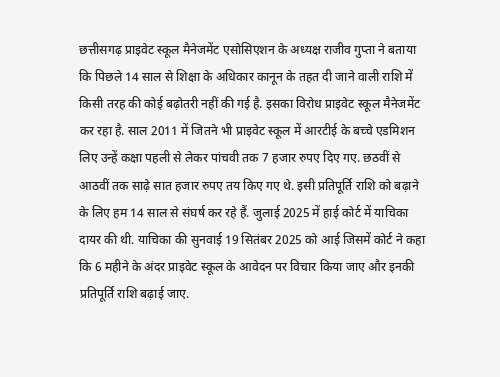छत्तीसगढ़ प्राइवेट स्कूल मैनेजमेंट एसोसिएशन के अध्यक्ष राजीव गुप्ता ने बताया कि पिछले 14 साल से शिक्षा के अधिकार कानून के तहत दी जाने वाली राशि में किसी तरह की कोई बढ़ोतरी नहीं की गई है. इसका विरोध प्राइवेट स्कूल मैनेजमेंट कर रहा है. साल 2011 में जितने भी प्राइवेट स्कूल में आरटीई के बच्चे एडमिशन लिए उन्हें कक्षा पहली से लेकर पांचवी तक 7 हजार रुपए दिए गए. छठवीं से आठवीं तक साढ़े सात हजार रुपए तय किए गए थे. इसी प्रतिपूर्ति राशि को बढ़ाने के लिए हम 14 साल से संघर्ष कर रहे हैं. जुलाई 2025 में हाई कोर्ट में याचिका दायर की थी. याचिका की सुनवाई 19 सितंबर 2025 को आई जिसमें कोर्ट ने कहा कि 6 महीने के अंदर प्राइवेट स्कूल के आवेदन पर विचार किया जाए और इनकी प्रतिपूर्ति राशि बढ़ाई जाए.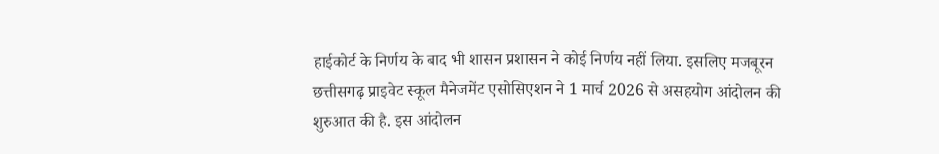हाईकोर्ट के निर्णय के बाद भी शासन प्रशासन ने कोई निर्णय नहीं लिया. इसलिए मजबूरन छत्तीसगढ़ प्राइवेट स्कूल मैनेजमेंट एसोसिएशन ने 1 मार्च 2026 से असहयोग आंदोलन की शुरुआत की है. इस आंदोलन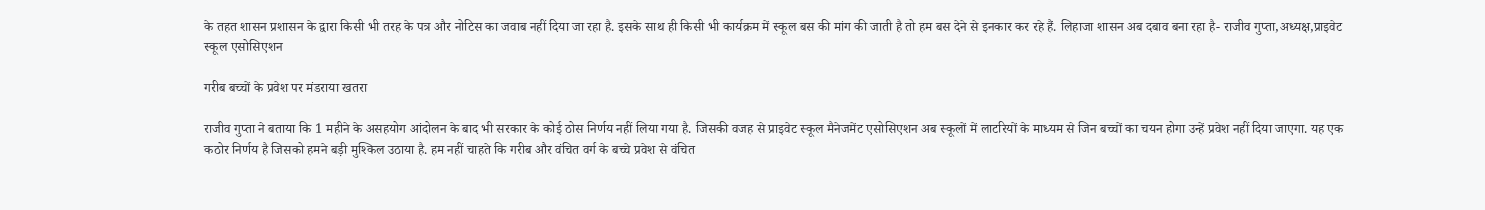के तहत शासन प्रशासन के द्वारा किसी भी तरह के पत्र और नोटिस का जवाब नहीं दिया जा रहा है. इसके साथ ही किसी भी कार्यक्रम में स्कूल बस की मांग की जाती है तो हम बस देने से इनकार कर रहे हैं. लिहाजा शासन अब दबाव बना रहा है- राजीव गुप्ता,अध्यक्ष,प्राइवेट स्कूल एसोसिएशन

गरीब बच्चों के प्रवेश पर मंडराया खतरा

राजीव गुप्ता ने बताया कि 1 महीने के असहयोग आंदोलन के बाद भी सरकार के कोई ठोस निर्णय नहीं लिया गया है. जिसकी वजह से प्राइवेट स्कूल मैनेजमेंट एसोसिएशन अब स्कूलों में लाटरियों के माध्यम से जिन बच्चों का चयन होगा उन्हें प्रवेश नहीं दिया जाएगा. यह एक कठोर निर्णय है जिसको हमने बड़ी मुश्किल उठाया है. हम नहीं चाहते कि गरीब और वंचित वर्ग के बच्चे प्रवेश से वंचित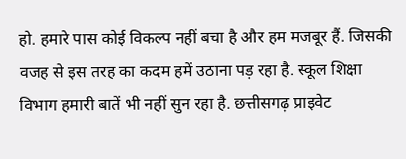हो. हमारे पास कोई विकल्प नहीं बचा है और हम मजबूर हैं. जिसकी वजह से इस तरह का कदम हमें उठाना पड़ रहा है. स्कूल शिक्षा विभाग हमारी बातें भी नहीं सुन रहा है. छत्तीसगढ़ प्राइवेट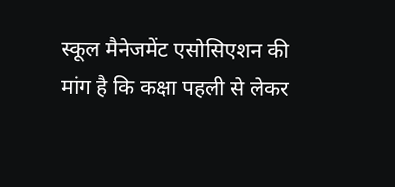स्कूल मैनेजमेंट एसोसिएशन की मांग है कि कक्षा पहली से लेकर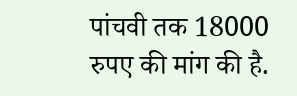पांचवी तक 18000 रुपए की मांग की है.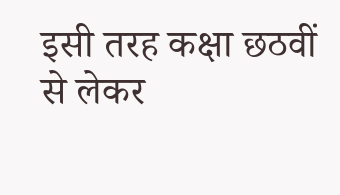इसी तरह कक्षा छठवीं से लेकर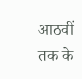आठवीं तक के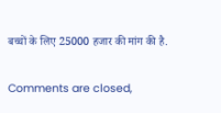बच्चों के लिए 25000 हजार की मांग की है.

Comments are closed,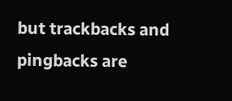but trackbacks and pingbacks are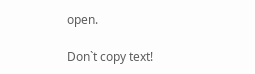open.

Don`t copy text!